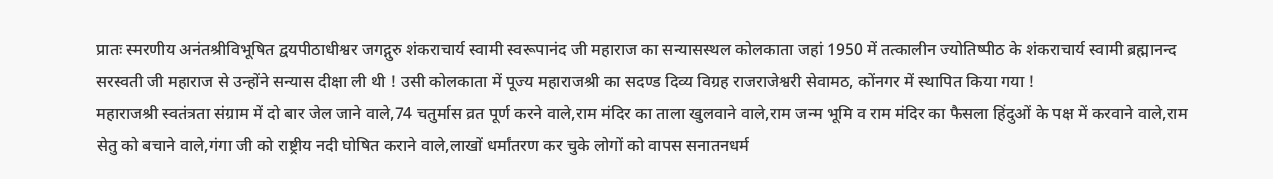प्रातः स्मरणीय अनंतश्रीविभूषित द्वयपीठाधीश्वर जगद्गुरु शंकराचार्य स्वामी स्वरूपानंद जी महाराज का सन्यासस्थल कोलकाता जहां 1950 में तत्कालीन ज्योतिष्पीठ के शंकराचार्य स्वामी ब्रह्मानन्द सरस्वती जी महाराज से उन्होंने सन्यास दीक्षा ली थी ! उसी कोलकाता में पूज्य महाराजश्री का सदण्ड दिव्य विग्रह राजराजेश्वरी सेवामठ, कोंनगर में स्थापित किया गया !
महाराजश्री स्वतंत्रता संग्राम में दो बार जेल जाने वाले,74 चतुर्मास व्रत पूर्ण करने वाले,राम मंदिर का ताला खुलवाने वाले,राम जन्म भूमि व राम मंदिर का फैसला हिंदुओं के पक्ष में करवाने वाले,राम सेतु को बचाने वाले,गंगा जी को राष्ट्रीय नदी घोषित कराने वाले,लाखों धर्मांतरण कर चुके लोगों को वापस सनातनधर्म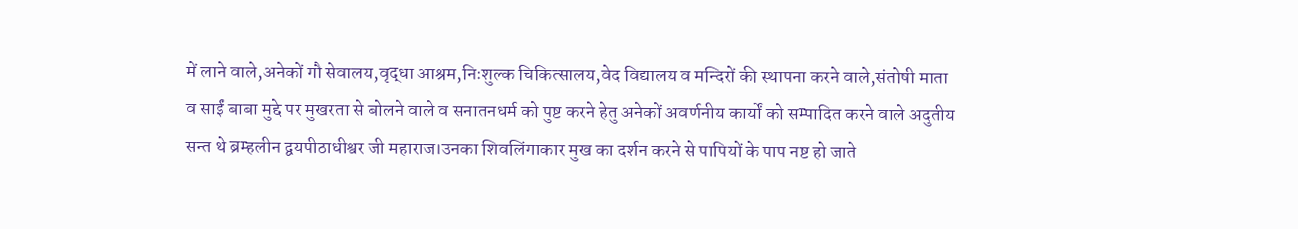में लाने वाले,अनेकों गौ सेवालय,वृद्धा आश्रम,निःशुल्क चिकित्सालय,वेद विद्यालय व मन्दिरों की स्थापना करने वाले,संतोषी माता व साईं बाबा मुद्दे पर मुखरता से बोलने वाले व सनातनधर्म को पुष्ट करने हेतु अनेकों अवर्णनीय कार्यों को सम्पादित करने वाले अदुतीय सन्त थे ब्रम्हलीन द्वयपीठाधीश्वर जी महाराज।उनका शिवलिंगाकार मुख का दर्शन करने से पापियों के पाप नष्ट हो जाते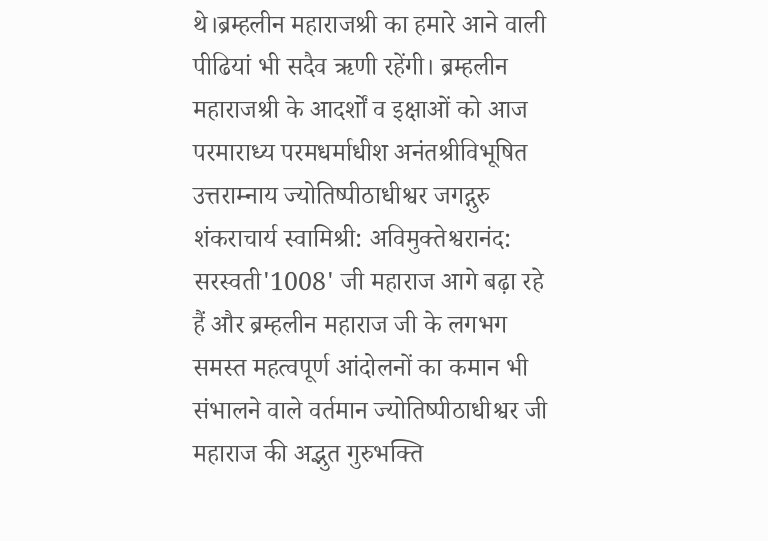थे।ब्रम्हलीन महाराजश्री का हमारे आने वाली पीढियां भी सदैव ऋणी रहेंगी। ब्रम्हलीन महाराजश्री के आदर्शों व इक्षाओं को आज परमाराध्य परमधर्माधीश अनंतश्रीविभूषित उत्तराम्नाय ज्योतिष्पीठाधीश्वर जगद्गुरु शंकराचार्य स्वामिश्री: अविमुक्तेश्वरानंद: सरस्वती'1008' जी महाराज आगे बढ़ा रहे हैं और ब्रम्हलीन महाराज जी के लगभग समस्त महत्वपूर्ण आंदोलनों का कमान भी संभालने वाले वर्तमान ज्योतिष्पीठाधीश्वर जी महाराज की अद्भुत गुरुभक्ति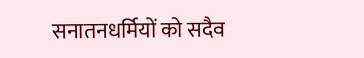सनातनधर्मियों को सदैव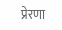प्रेरणा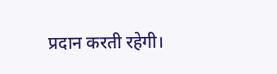प्रदान करती रहेगी।